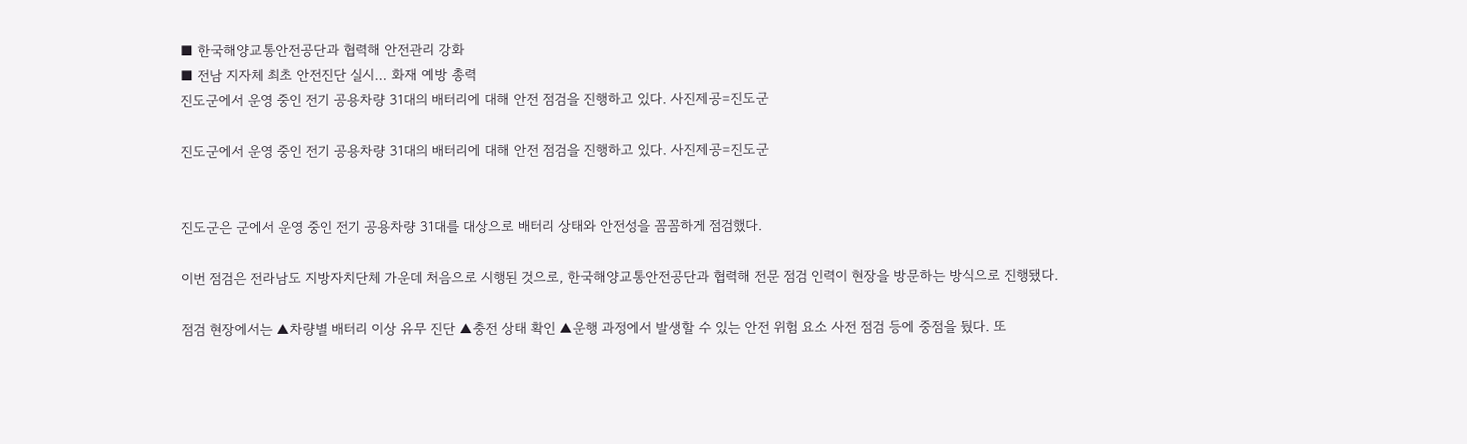■ 한국해양교통안전공단과 협력해 안전관리 강화
■ 전남 지자체 최초 안전진단 실시… 화재 예방 총력
진도군에서 운영 중인 전기 공용차량 31대의 배터리에 대해 안전 점검을 진행하고 있다. 사진제공=진도군

진도군에서 운영 중인 전기 공용차량 31대의 배터리에 대해 안전 점검을 진행하고 있다. 사진제공=진도군


진도군은 군에서 운영 중인 전기 공용차량 31대를 대상으로 배터리 상태와 안전성을 꼼꼼하게 점검했다.

이번 점검은 전라남도 지방자치단체 가운데 처음으로 시행된 것으로, 한국해양교통안전공단과 협력해 전문 점검 인력이 현장을 방문하는 방식으로 진행됐다.

점검 현장에서는 ▲차량별 배터리 이상 유무 진단 ▲충전 상태 확인 ▲운행 과정에서 발생할 수 있는 안전 위험 요소 사전 점검 등에 중점을 뒀다. 또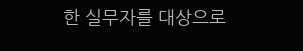한 실무자를 대상으로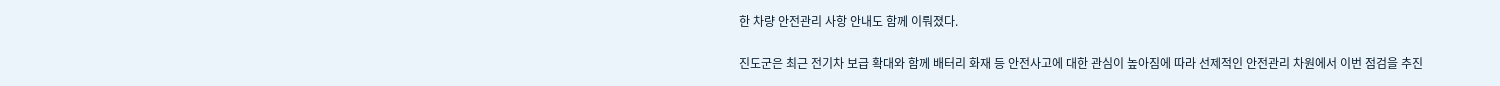한 차량 안전관리 사항 안내도 함께 이뤄졌다.

진도군은 최근 전기차 보급 확대와 함께 배터리 화재 등 안전사고에 대한 관심이 높아짐에 따라 선제적인 안전관리 차원에서 이번 점검을 추진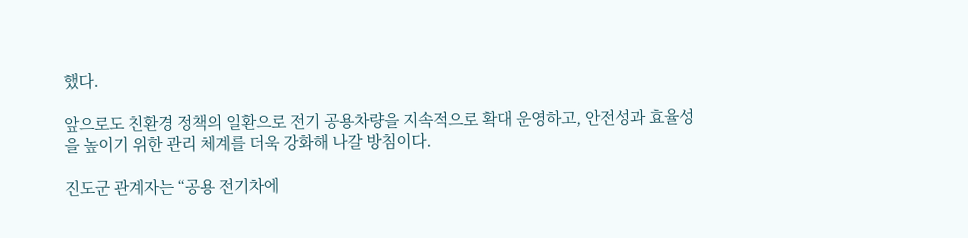했다.

앞으로도 친환경 정책의 일환으로 전기 공용차량을 지속적으로 확대 운영하고, 안전성과 효율성을 높이기 위한 관리 체계를 더욱 강화해 나갈 방침이다.

진도군 관계자는 “공용 전기차에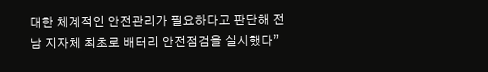대한 체계적인 안전관리가 필요하다고 판단해 전남 지자체 최초로 배터리 안전점검을 실시했다”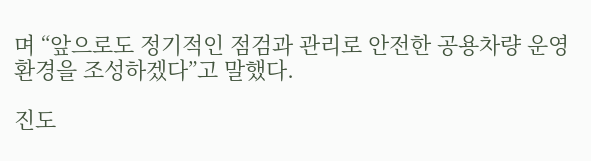며 “앞으로도 정기적인 점검과 관리로 안전한 공용차량 운영 환경을 조성하겠다”고 말했다.

진도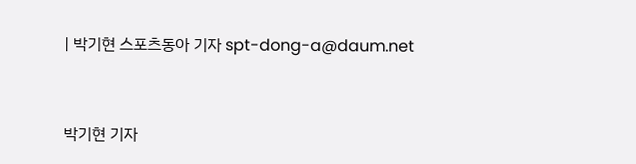| 박기현 스포츠동아 기자 spt-dong-a@daum.net


박기현 기자